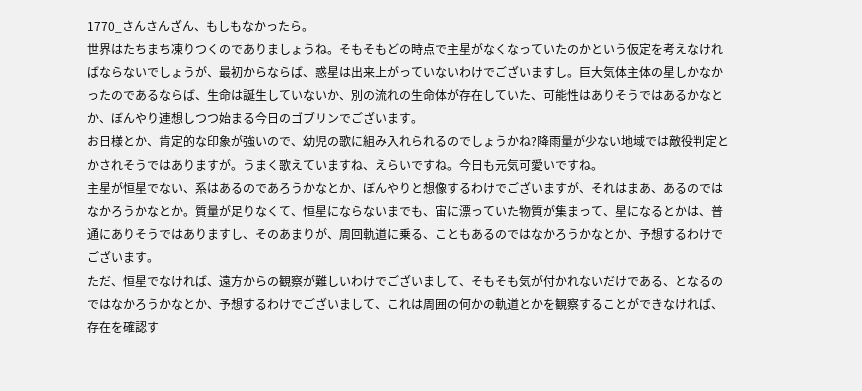1770_さんさんざん、もしもなかったら。
世界はたちまち凍りつくのでありましょうね。そもそもどの時点で主星がなくなっていたのかという仮定を考えなければならないでしょうが、最初からならば、惑星は出来上がっていないわけでございますし。巨大気体主体の星しかなかったのであるならば、生命は誕生していないか、別の流れの生命体が存在していた、可能性はありそうではあるかなとか、ぼんやり連想しつつ始まる今日のゴブリンでございます。
お日様とか、肯定的な印象が強いので、幼児の歌に組み入れられるのでしょうかね?降雨量が少ない地域では敵役判定とかされそうではありますが。うまく歌えていますね、えらいですね。今日も元気可愛いですね。
主星が恒星でない、系はあるのであろうかなとか、ぼんやりと想像するわけでございますが、それはまあ、あるのではなかろうかなとか。質量が足りなくて、恒星にならないまでも、宙に漂っていた物質が集まって、星になるとかは、普通にありそうではありますし、そのあまりが、周回軌道に乗る、こともあるのではなかろうかなとか、予想するわけでございます。
ただ、恒星でなければ、遠方からの観察が難しいわけでございまして、そもそも気が付かれないだけである、となるのではなかろうかなとか、予想するわけでございまして、これは周囲の何かの軌道とかを観察することができなければ、存在を確認す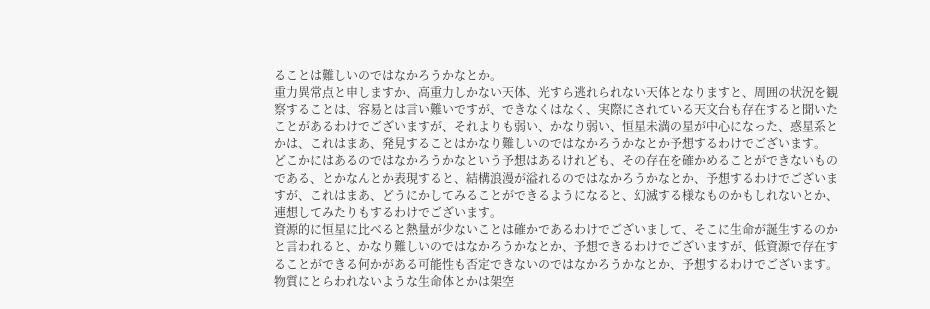ることは難しいのではなかろうかなとか。
重力異常点と申しますか、高重力しかない天体、光すら逃れられない天体となりますと、周囲の状況を観察することは、容易とは言い難いですが、できなくはなく、実際にされている天文台も存在すると聞いたことがあるわけでございますが、それよりも弱い、かなり弱い、恒星未満の星が中心になった、惑星系とかは、これはまあ、発見することはかなり難しいのではなかろうかなとか予想するわけでございます。
どこかにはあるのではなかろうかなという予想はあるけれども、その存在を確かめることができないものである、とかなんとか表現すると、結構浪漫が溢れるのではなかろうかなとか、予想するわけでございますが、これはまあ、どうにかしてみることができるようになると、幻滅する様なものかもしれないとか、連想してみたりもするわけでございます。
資源的に恒星に比べると熱量が少ないことは確かであるわけでございまして、そこに生命が誕生するのかと言われると、かなり難しいのではなかろうかなとか、予想できるわけでございますが、低資源で存在することができる何かがある可能性も否定できないのではなかろうかなとか、予想するわけでございます。
物質にとらわれないような生命体とかは架空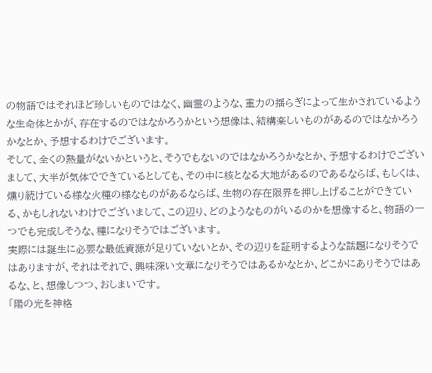の物語ではそれほど珍しいものではなく、幽霊のような、重力の揺らぎによって生かされているような生命体とかが、存在するのではなかろうかという想像は、結構楽しいものがあるのではなかろうかなとか、予想するわけでございます。
そして、全くの熱量がないかというと、そうでもないのではなかろうかなとか、予想するわけでございまして、大半が気体でできているとしても、その中に核となる大地があるのであるならば、もしくは、燻り続けている様な火種の様なものがあるならば、生物の存在限界を押し上げることができている、かもしれないわけでございまして、この辺り、どのようなものがいるのかを想像すると、物語の一つでも完成しそうな、種になりそうではございます。
実際には誕生に必要な最低資源が足りていないとか、その辺りを証明するような話題になりそうではありますが、それはそれで、興味深い文章になりそうではあるかなとか、どこかにありそうではあるな、と、想像しつつ、おしまいです。
「陽の光を神格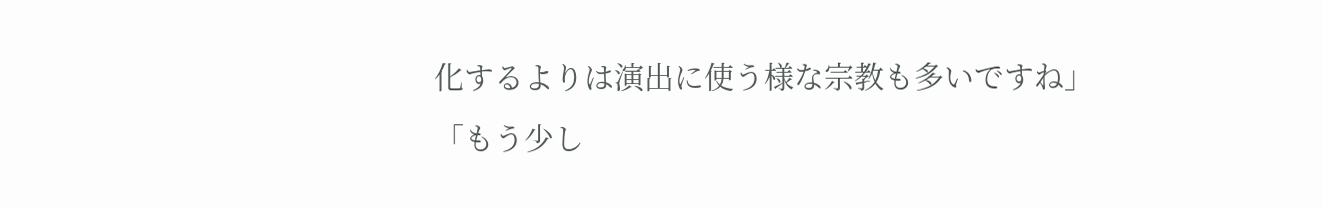化するよりは演出に使う様な宗教も多いですね」
「もう少し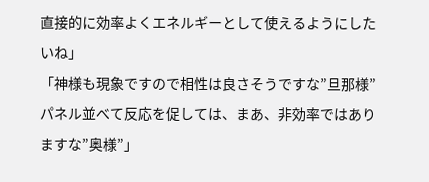直接的に効率よくエネルギーとして使えるようにしたいね」
「神様も現象ですので相性は良さそうですな”旦那様”
パネル並べて反応を促しては、まあ、非効率ではありますな”奥様”」